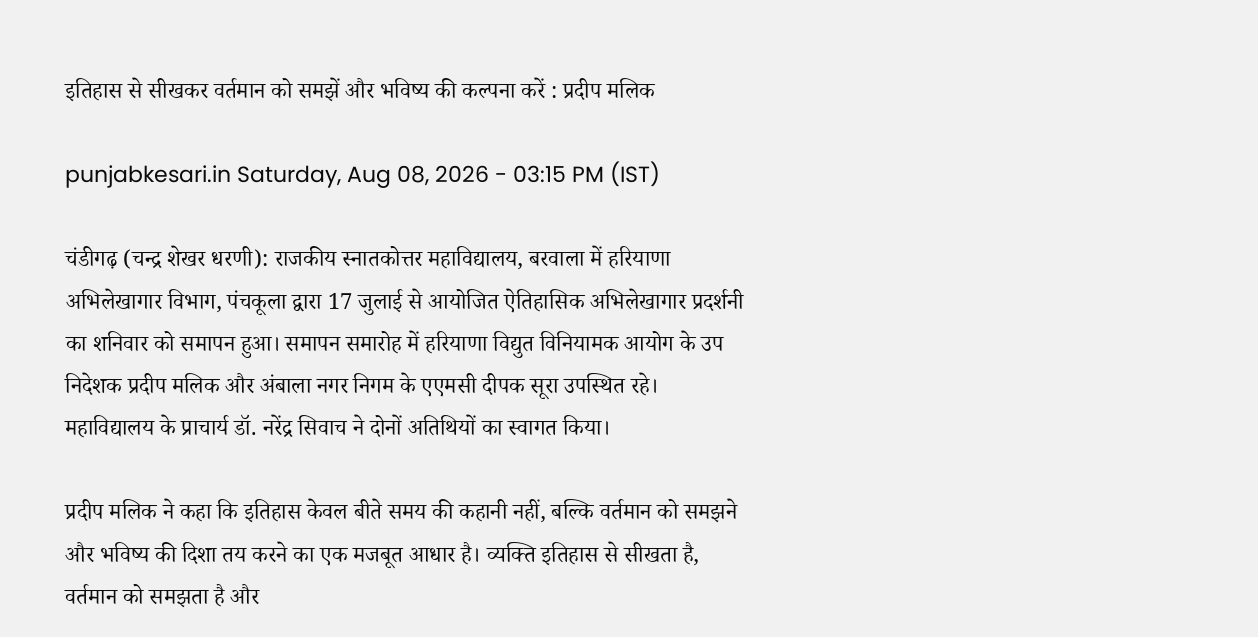इतिहास से सीखकर वर्तमान को समझें और भविष्य की कल्पना करें : प्रदीप मलिक

punjabkesari.in Saturday, Aug 08, 2026 - 03:15 PM (IST)

चंडीगढ़ (चन्द्र शेखर धरणी): राजकीय स्नातकोत्तर महाविद्यालय, बरवाला में हरियाणा अभिलेखागार विभाग, पंचकूला द्वारा 17 जुलाई से आयोजित ऐतिहासिक अभिलेखागार प्रदर्शनी का शनिवार को समापन हुआ। समापन समारोह में हरियाणा विद्युत विनियामक आयोग के उप निदेशक प्रदीप मलिक और अंबाला नगर निगम के एएमसी दीपक सूरा उपस्थित रहे। महाविद्यालय के प्राचार्य डॉ. नरेंद्र सिवाच ने दोनों अतिथियों का स्वागत किया।

प्रदीप मलिक ने कहा कि इतिहास केवल बीते समय की कहानी नहीं, बल्कि वर्तमान को समझने और भविष्य की दिशा तय करने का एक मजबूत आधार है। व्यक्ति इतिहास से सीखता है, वर्तमान को समझता है और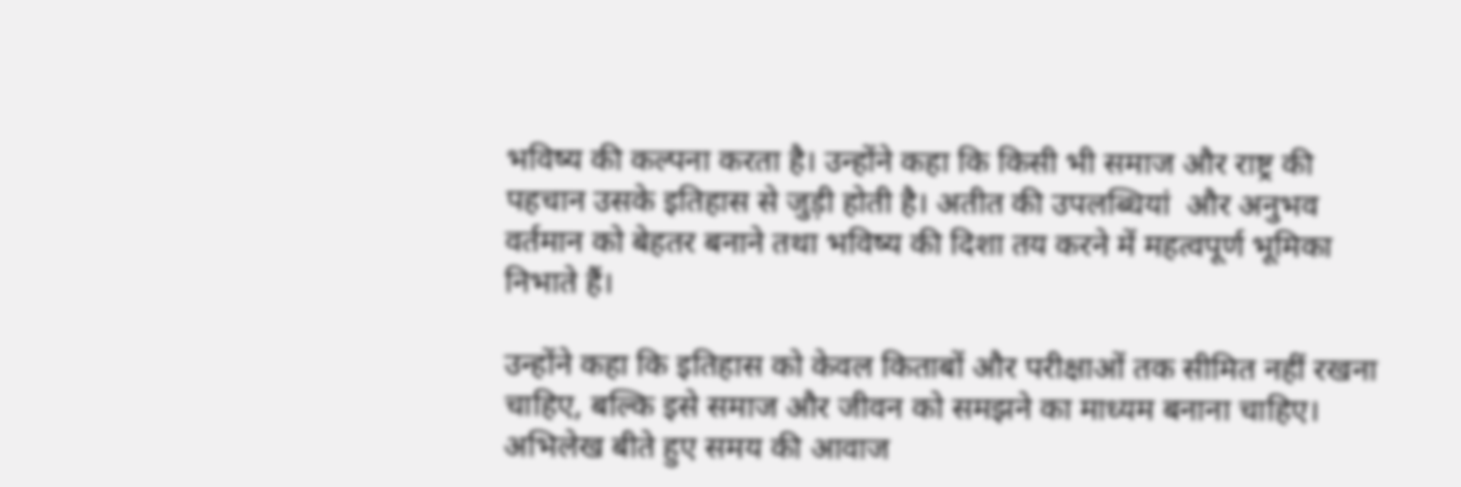भविष्य की कल्पना करता है। उन्होंने कहा कि किसी भी समाज और राष्ट्र की पहचान उसके इतिहास से जुड़ी होती है। अतीत की उपलब्धियां  और अनुभव वर्तमान को बेहतर बनाने तथा भविष्य की दिशा तय करने में महत्वपूर्ण भूमिका निभाते हैं।

उन्होंने कहा कि इतिहास को केवल किताबों और परीक्षाओं तक सीमित नहीं रखना चाहिए, बल्कि इसे समाज और जीवन को समझने का माध्यम बनाना चाहिए। अभिलेख बीते हुए समय की आवाज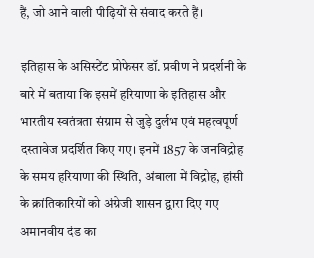हैं, जो आने वाली पीढ़ियों से संवाद करते हैं।

इतिहास के असिस्टेंट प्रोफेसर डॉ. प्रवीण ने प्रदर्शनी के बारे में बताया कि इसमें हरियाणा के इतिहास और भारतीय स्वतंत्रता संग्राम से जुड़े दुर्लभ एवं महत्वपूर्ण दस्तावेज प्रदर्शित किए गए। इनमें 1857 के जनविद्रोह के समय हरियाणा की स्थिति, अंबाला में विद्रोह, हांसी के क्रांतिकारियों को अंग्रेजी शासन द्वारा दिए गए अमानवीय दंड का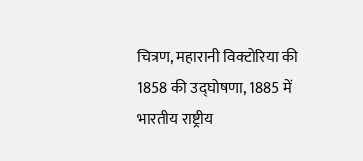चित्रण, महारानी विक्टोरिया की 1858 की उद्घोषणा, 1885 में भारतीय राष्ट्रीय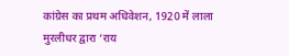कांग्रेस का प्रथम अधिवेशन, 1920 में लाला मुरलीधर द्वारा ‘राय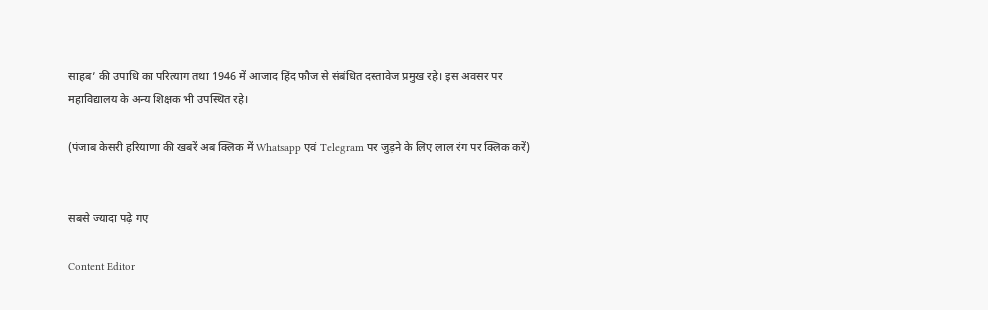साहब’ की उपाधि का परित्याग तथा 1946 में आजाद हिंद फौज से संबंधित दस्तावेज प्रमुख रहे। इस अवसर पर महाविद्यालय के अन्य शिक्षक भी उपस्थित रहे।

(पंजाब केसरी हरियाणा की खबरें अब क्लिक में Whatsapp एवं Telegram पर जुड़ने के लिए लाल रंग पर क्लिक करें)


सबसे ज्यादा पढ़े गए

Content Editor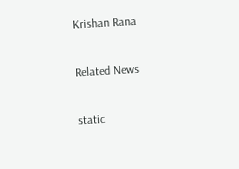Krishan Rana

Related News

static